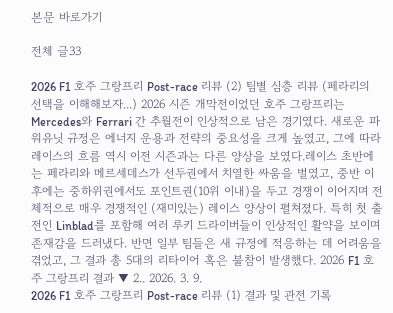본문 바로가기

전체 글33

2026 F1 호주 그랑프리 Post-race 리뷰 (2) 팀별 심층 리뷰 (페라리의 선택을 이해해보자...) 2026 시즌 개막전이었던 호주 그랑프리는 Mercedes와 Ferrari 간 추월전이 인상적으로 남은 경기였다. 새로운 파워유닛 규정은 에너지 운용과 전략의 중요성을 크게 높였고, 그에 따라 레이스의 흐름 역시 이전 시즌과는 다른 양상을 보였다.레이스 초반에는 페라리와 메르세데스가 선두권에서 치열한 싸움을 벌였고, 중반 이후에는 중하위권에서도 포인트권(10위 이내)을 두고 경쟁이 이어지며 전체적으로 매우 경쟁적인 (재미있는) 레이스 양상이 펼쳐졌다. 특히 첫 출전인 Linblad를 포함해 여러 루키 드라이버들이 인상적인 활약을 보이며 존재감을 드러냈다. 반면 일부 팀들은 새 규정에 적응하는 데 어려움을 겪었고, 그 결과 총 5대의 리타이어 혹은 불참이 발생했다. 2026 F1 호주 그랑프리 결과 ▼ 2.. 2026. 3. 9.
2026 F1 호주 그랑프리 Post-race 리뷰 (1) 결과 및 관전 기록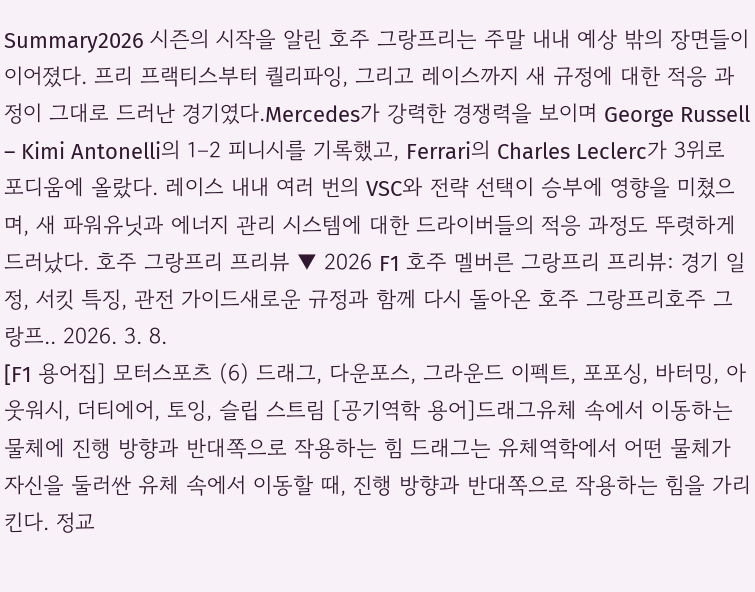Summary2026 시즌의 시작을 알린 호주 그랑프리는 주말 내내 예상 밖의 장면들이 이어졌다. 프리 프랙티스부터 퀄리파잉, 그리고 레이스까지 새 규정에 대한 적응 과정이 그대로 드러난 경기였다.Mercedes가 강력한 경쟁력을 보이며 George Russell – Kimi Antonelli의 1–2 피니시를 기록했고, Ferrari의 Charles Leclerc가 3위로 포디움에 올랐다. 레이스 내내 여러 번의 VSC와 전략 선택이 승부에 영향을 미쳤으며, 새 파워유닛과 에너지 관리 시스템에 대한 드라이버들의 적응 과정도 뚜렷하게 드러났다. 호주 그랑프리 프리뷰 ▼ 2026 F1 호주 멜버른 그랑프리 프리뷰: 경기 일정, 서킷 특징, 관전 가이드새로운 규정과 함께 다시 돌아온 호주 그랑프리호주 그랑프.. 2026. 3. 8.
[F1 용어집] 모터스포츠 (6) 드래그, 다운포스, 그라운드 이펙트, 포포싱, 바터밍, 아웃워시, 더티에어, 토잉, 슬립 스트림 [공기역학 용어]드래그유체 속에서 이동하는 물체에 진행 방향과 반대쪽으로 작용하는 힘 드래그는 유체역학에서 어떤 물체가 자신을 둘러싼 유체 속에서 이동할 때, 진행 방향과 반대쪽으로 작용하는 힘을 가리킨다. 정교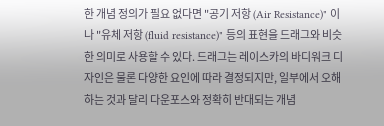한 개념 정의가 필요 없다면 "공기 저항 (Air Resistance)" 이나 "유체 저항 (fluid resistance)" 등의 표현을 드래그와 비슷한 의미로 사용할 수 있다. 드래그는 레이스카의 바디워크 디자인은 물론 다양한 요인에 따라 결정되지만, 일부에서 오해하는 것과 달리 다운포스와 정확히 반대되는 개념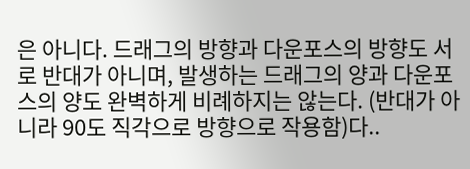은 아니다. 드래그의 방향과 다운포스의 방향도 서로 반대가 아니며, 발생하는 드래그의 양과 다운포스의 양도 완벽하게 비례하지는 않는다. (반대가 아니라 90도 직각으로 방향으로 작용함)다..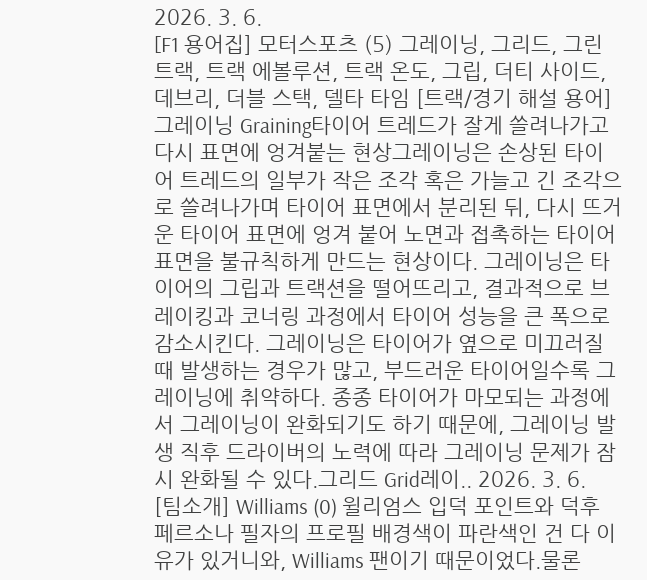2026. 3. 6.
[F1 용어집] 모터스포츠 (5) 그레이닝, 그리드, 그린 트랙, 트랙 에볼루션, 트랙 온도, 그립, 더티 사이드, 데브리, 더블 스택, 델타 타임 [트랙/경기 해설 용어]그레이닝 Graining타이어 트레드가 잘게 쓸려나가고 다시 표면에 엉겨붙는 현상그레이닝은 손상된 타이어 트레드의 일부가 작은 조각 혹은 가늘고 긴 조각으로 쓸려나가며 타이어 표면에서 분리된 뒤, 다시 뜨거운 타이어 표면에 엉겨 붙어 노면과 접촉하는 타이어 표면을 불규칙하게 만드는 현상이다. 그레이닝은 타이어의 그립과 트랙션을 떨어뜨리고, 결과적으로 브레이킹과 코너링 과정에서 타이어 성능을 큰 폭으로 감소시킨다. 그레이닝은 타이어가 옆으로 미끄러질 때 발생하는 경우가 많고, 부드러운 타이어일수록 그레이닝에 취약하다. 종종 타이어가 마모되는 과정에서 그레이닝이 완화되기도 하기 때문에, 그레이닝 발생 직후 드라이버의 노력에 따라 그레이닝 문제가 잠시 완화될 수 있다.그리드 Grid레이.. 2026. 3. 6.
[팀소개] Williams (0) 윌리엄스 입덕 포인트와 덕후 페르소나 필자의 프로필 배경색이 파란색인 건 다 이유가 있거니와, Williams 팬이기 때문이었다.물론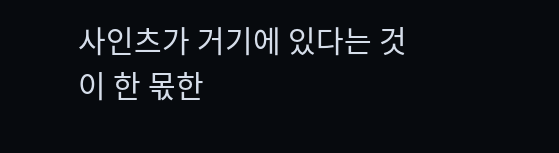사인츠가 거기에 있다는 것이 한 몫한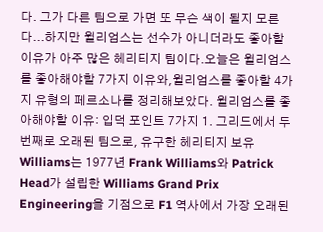다. 그가 다른 팀으로 가면 또 무슨 색이 될지 모른다...하지만 윌리엄스는 선수가 아니더라도 좋아할 이유가 아주 많은 헤리티지 팀이다.오늘은 윌리엄스를 좋아해야할 7가지 이유와,윌리엄스를 좋아할 4가지 유형의 페르소나를 정리해보았다. 윌리엄스를 좋아해야할 이유: 입덕 포인트 7가지 1. 그리드에서 두 번째로 오래된 팀으로, 유구한 헤리티지 보유Williams는 1977년 Frank Williams와 Patrick Head가 설립한 Williams Grand Prix Engineering을 기점으로 F1 역사에서 가장 오래된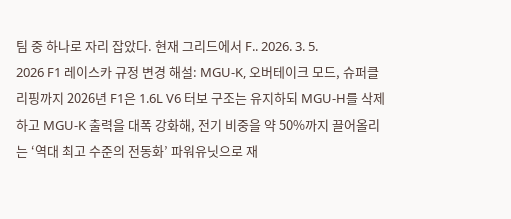팀 중 하나로 자리 잡았다. 현재 그리드에서 F.. 2026. 3. 5.
2026 F1 레이스카 규정 변경 해설: MGU-K, 오버테이크 모드, 슈퍼클리핑까지 2026년 F1은 1.6L V6 터보 구조는 유지하되 MGU-H를 삭제하고 MGU-K 출력을 대폭 강화해, 전기 비중을 약 50%까지 끌어올리는 ‘역대 최고 수준의 전동화’ 파워유닛으로 재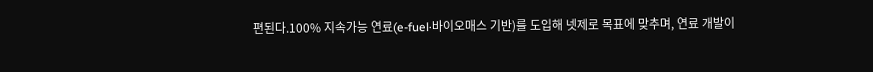편된다.100% 지속가능 연료(e-fuel·바이오매스 기반)를 도입해 넷제로 목표에 맞추며, 연료 개발이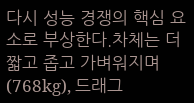다시 성능 경쟁의 핵심 요소로 부상한다.차체는 더 짧고 좁고 가벼워지며(768kg), 드래그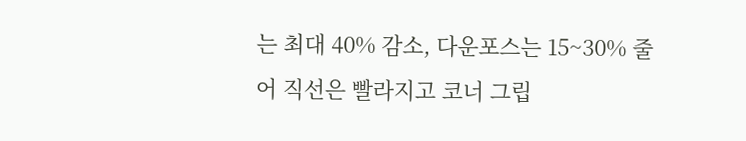는 최대 40% 감소, 다운포스는 15~30% 줄어 직선은 빨라지고 코너 그립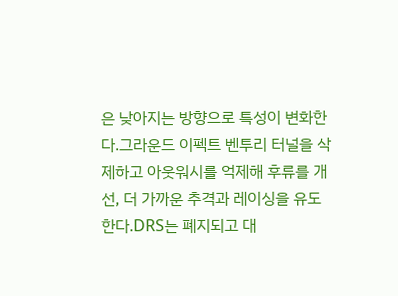은 낮아지는 방향으로 특성이 변화한다.그라운드 이펙트 벤투리 터널을 삭제하고 아웃워시를 억제해 후류를 개선, 더 가까운 추격과 레이싱을 유도한다.DRS는 폐지되고 대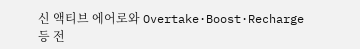신 액티브 에어로와 Overtake·Boost·Recharge 등 전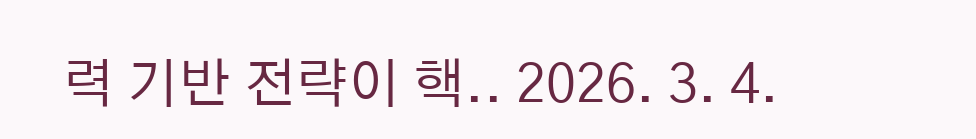력 기반 전략이 핵.. 2026. 3. 4.